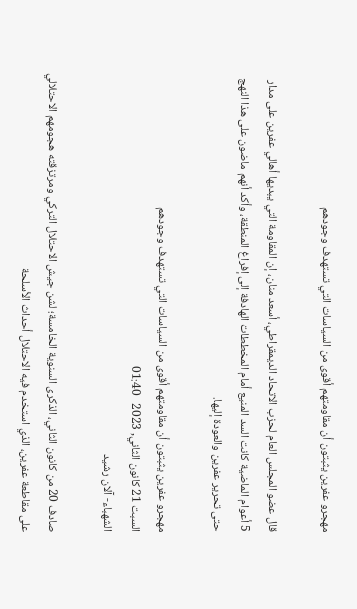مهجرو عفرين يثبتون أن مقاومتهم أقوى من السياسات التي تستهدف وجودهم

قال عضو المجلس العام لحزب الاتحاد الديمقراطي، أسعد منان، إن المقاومة التي يبديها أهالي عفرين على مدار 5 أعوام الماضية كانت السد المنيع أمام المخططات الهادفة إلى إفراغ المنطقة، وأكد أنهم ماضون على هذا النهج حتى تحرير عفرين والعودة إليها.

مهجرو عفرين يثبتون أن مقاومتهم أقوى من السياسات التي تستهدف وجودهم
السبت 21 كانون الثاني, 2023   01:40
الشهباء- آلان رشيد

صادف 20 من كانون الثاني، الذكرى السنوية الخامسة؛ لشن جيش الاحتلال التركي ومرتزقته هجومهم الاحتلالي على مقاطعة عفرين، الذي استخدم فيه الاحتلال أحداث الأسلحة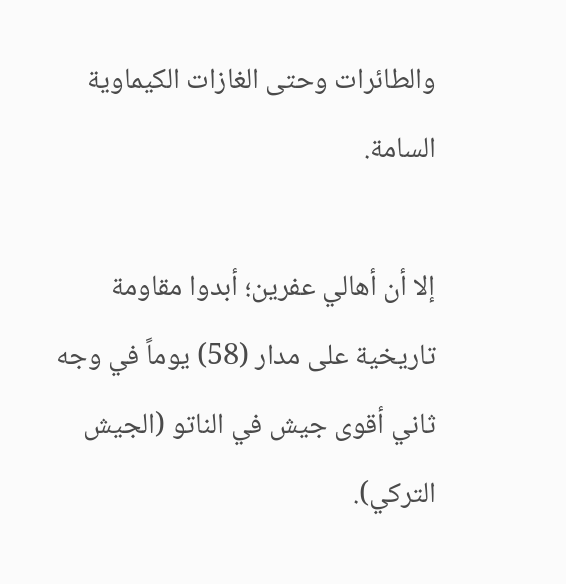والطائرات وحتى الغازات الكيماوية السامة.

إلا أن أهالي عفرين؛ أبدوا مقاومة تاريخية على مدار (58) يوماً في وجه ثاني أقوى جيش في الناتو (الجيش التركي).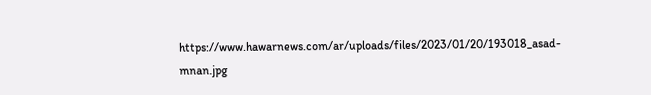https://www.hawarnews.com/ar/uploads/files/2023/01/20/193018_asad-mnan.jpg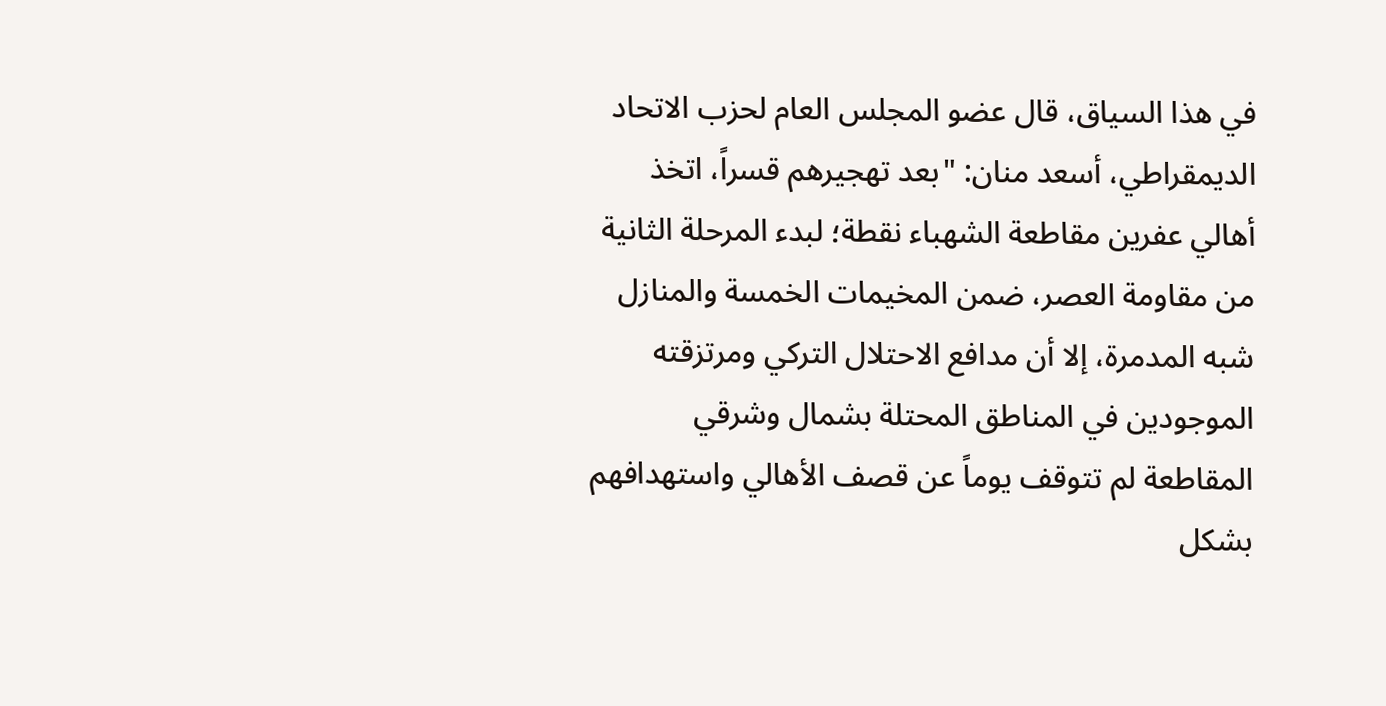في هذا السياق، قال عضو المجلس العام لحزب الاتحاد الديمقراطي، أسعد منان: "بعد تهجيرهم قسراً، اتخذ أهالي عفرين مقاطعة الشهباء نقطة؛ لبدء المرحلة الثانية من مقاومة العصر، ضمن المخيمات الخمسة والمنازل شبه المدمرة، إلا أن مدافع الاحتلال التركي ومرتزقته الموجودين في المناطق المحتلة بشمال وشرقي المقاطعة لم تتوقف يوماً عن قصف الأهالي واستهدافهم بشكل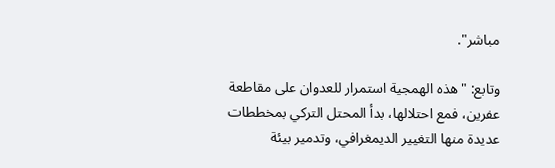مباشر".

وتابع: "هذه الهمجية استمرار للعدوان على مقاطعة عفرين، فمع احتلالها، بدأ المحتل التركي بمخططات عديدة منها التغيير الديمغرافي، وتدمير بيئة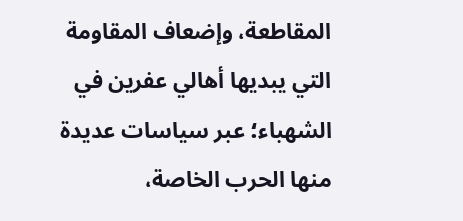المقاطعة، وإضعاف المقاومة التي يبديها أهالي عفرين في الشهباء؛ عبر سياسات عديدة منها الحرب الخاصة،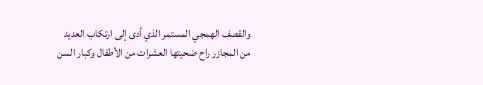والقصف الهمجي المستمر الذي أدى إلى ارتكاب العديد من المجازر راح ضحيتها العشرات من الأطفال وكبار السن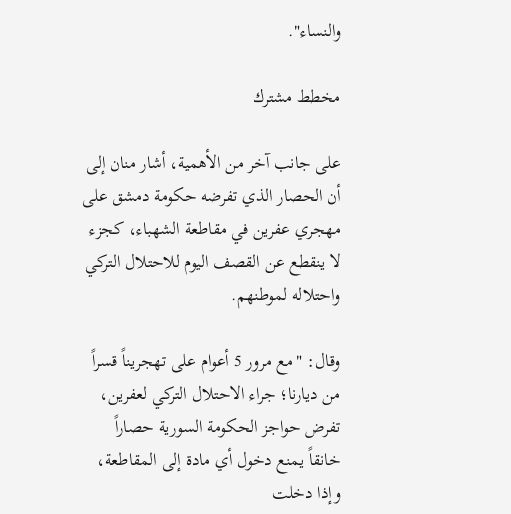والنساء".

مخطط مشترك

على جانب آخر من الأهمية، أشار منان إلى أن الحصار الذي تفرضه حكومة دمشق على مهجري عفرين في مقاطعة الشهباء، كجزء لا ينقطع عن القصف اليوم للاحتلال التركي واحتلاله لموطنهم.

وقال: "مع مرور 5 أعوام على تهجريناً قسراً من ديارنا؛ جراء الاحتلال التركي لعفرين، تفرض حواجز الحكومة السورية حصاراً خانقاً يمنع دخول أي مادة إلى المقاطعة، وإذا دخلت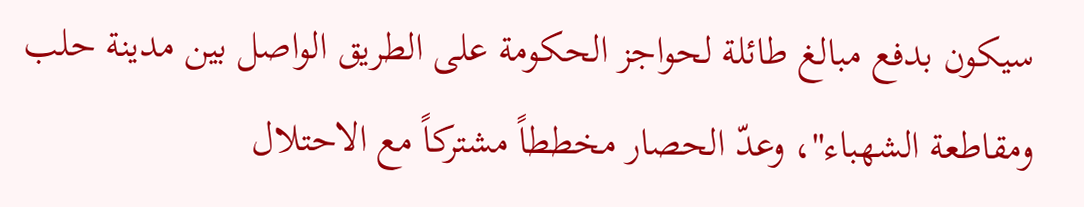سيكون بدفع مبالغ طائلة لحواجز الحكومة على الطريق الواصل بين مدينة حلب ومقاطعة الشهباء"، وعدّ الحصار مخططاً مشتركاً مع الاحتلال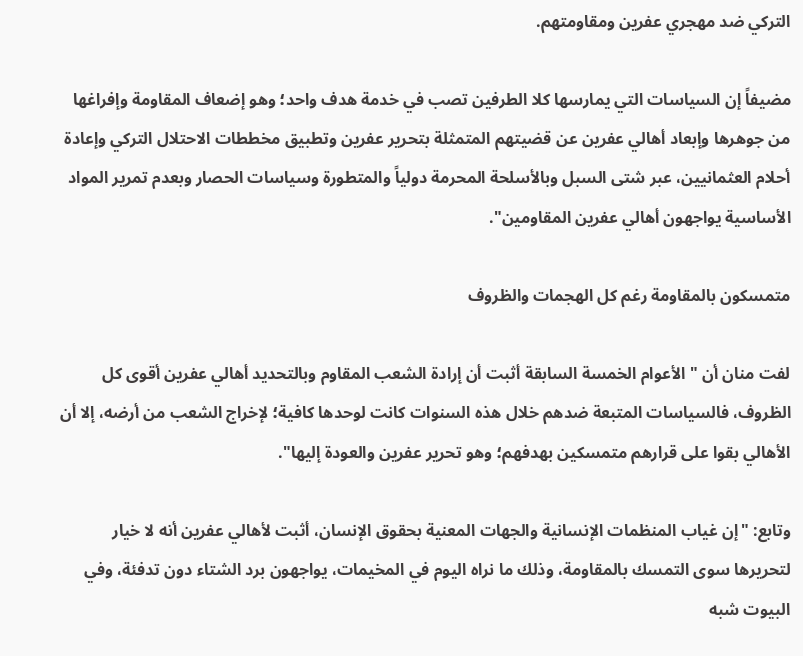التركي ضد مهجري عفرين ومقاومتهم.

مضيفاً إن السياسات التي يمارسها كلا الطرفين تصب في خدمة هدف واحد؛ وهو إضعاف المقاومة وإفراغها من جوهرها وإبعاد أهالي عفرين عن قضيتهم المتمثلة بتحرير عفرين وتطبيق مخططات الاحتلال التركي وإعادة أحلام العثمانيين، عبر شتى السبل وبالأسلحة المحرمة دولياً والمتطورة وسياسات الحصار وبعدم تمرير المواد الأساسية يواجهون أهالي عفرين المقاومين".

متمسكون بالمقاومة رغم كل الهجمات والظروف

لفت منان أن "الأعوام الخمسة السابقة أثبت أن إرادة الشعب المقاوم وبالتحديد أهالي عفرين أقوى كل الظروف، فالسياسات المتبعة ضدهم خلال هذه السنوات كانت لوحدها كافية؛ لإخراج الشعب من أرضه، إلا أن الأهالي بقوا على قرارهم متمسكين بهدفهم؛ وهو تحرير عفرين والعودة إليها".

وتابع: "إن غياب المنظمات الإنسانية والجهات المعنية بحقوق الإنسان، أثبت لأهالي عفرين أنه لا خيار لتحريرها سوى التمسك بالمقاومة، وذلك ما نراه اليوم في المخيمات، يواجهون برد الشتاء دون تدفئة، وفي البيوت شبه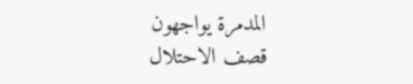المدمرة يواجهون قصف الاحتلال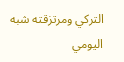التركي ومرتزقته شبه اليومي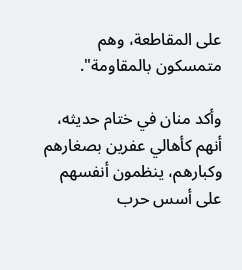على المقاطعة، وهم متمسكون بالمقاومة".

وأكد منان في ختام حديثه، أنهم كأهالي عفرين بصغارهم وكبارهم، ينظمون أنفسهم على أسس حرب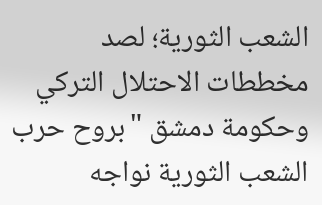الشعب الثورية؛ لصد مخططات الاحتلال التركي وحكومة دمشق "بروح حرب الشعب الثورية نواجه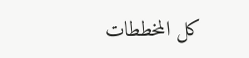كل المخططات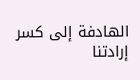الهادفة إلى كسر إرادتنا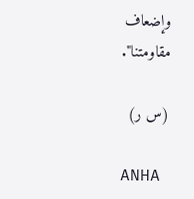وإضعاف مقاومتنا".

(س ر)

ANHA